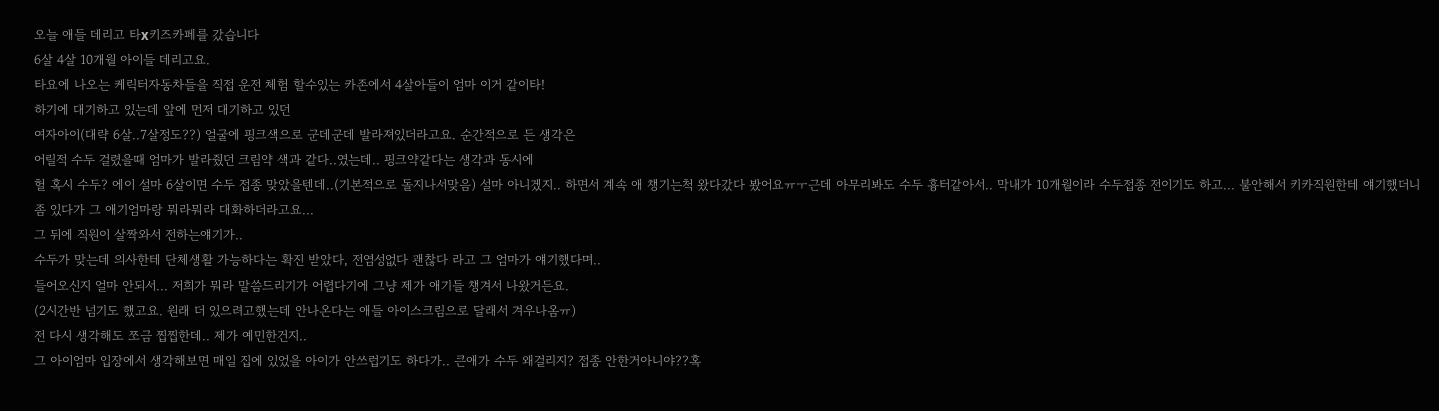오늘 애들 데리고 타x키즈카페를 갔습니다
6살 4살 10개월 아이들 데리고요.
타요에 나오는 케릭터자동차들을 직접 운전 체험 할수있는 카존에서 4살아들이 엄마 이거 같이타!
하기에 대기하고 있는데 앞에 먼저 대기하고 있던
여자아이(대략 6살..7살정도??) 얼굴에 핑크색으로 군데군데 발라져있더라고요. 순간적으로 든 생각은
어릴적 수두 걸렸을때 엄마가 발라줬던 크림약 색과 같다..였는데.. 핑크약같다는 생각과 동시에
헐 혹시 수두? 에이 설마 6살이면 수두 접종 맞았을텐데..(기본적으로 돌지나서맞음) 설마 아니겠지.. 하면서 계속 애 챙기는척 왔다갔다 봤어요ㅠㅜ근데 아무리봐도 수두 흉터같아서.. 막내가 10개월이라 수두접종 전이기도 하고... 불안해서 키카직원한테 얘기했더니 좀 있다가 그 애기엄마랑 뭐라뭐라 대화하더라고요...
그 뒤에 직원이 살짝와서 전하는얘기가..
수두가 맞는데 의사한테 단체생활 가능하다는 확진 받았다, 전염성없다 괜찮다 라고 그 엄마가 얘기했다며..
들어오신지 얼마 안되서... 저희가 뭐라 말씀드리기가 어렵다기에 그냥 제가 애기들 챙겨서 나왔거든요.
(2시간반 넘기도 했고요. 원래 더 있으려고했는데 안나온다는 애들 아이스크림으로 달래서 겨우나옴ㅠ)
전 다시 생각해도 쪼금 찝찝한데.. 제가 예민한건지..
그 아이엄마 입장에서 생각해보면 매일 집에 있었을 아이가 안쓰럽기도 하다가.. 큰애가 수두 왜걸리지? 접종 안한거아니야??혹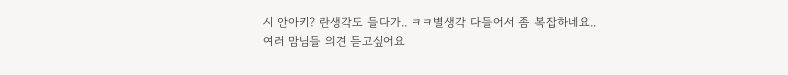시 안아키? 란생각도 들다가.. ㅋㅋ별생각 다들어서 좀 복잡하네요..
여러 맘님들 의견 듣고싶어요